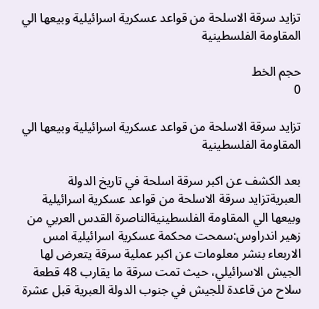تزايد سرقة الاسلحة من قواعد عسكرية اسرائيلية وبيعها الي المقاومة الفلسطينية

حجم الخط
0

تزايد سرقة الاسلحة من قواعد عسكرية اسرائيلية وبيعها الي المقاومة الفلسطينية

بعد الكشف عن اكبر سرقة اسلحة في تاريخ الدولة العبريةتزايد سرقة الاسلحة من قواعد عسكرية اسرائيلية وبيعها الي المقاومة الفلسطينيةالناصرة القدس العربي من زهير اندراوس:سمحت محكمة عسكرية اسرائيلية امس الاربعاء بنشر معلومات عن اكبر عملية سرقة يتعرض لها الجيش الاسرائيلي، حيث تمت سرقة ما يقارب 48 قطعة سلاح من قاعدة للجيش في جنوب الدولة العبرية قبل عشرة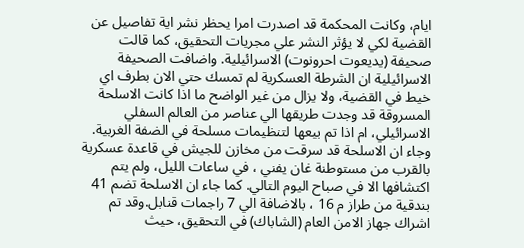ايام، وكانت المحكمة قد اصدرت امرا يحظر نشر اية تفاصيل عن القضية لكي لا يؤثر النشر علي مجريات التحقيق، كما قالت صحيفة (يديعوت احرونوت) الاسرائيلية. واضافت الصحيفة الاسرائيلية ان الشرطة العسكرية لم تمسك حتي الان بطرف اي خيط في القضية، ولا يزال من غير الواضح ما اذا كانت الاسلحة المسروقة قد وجدت طريقها الي عناصر من العالم السفلي الاسرائيلي، ام اذا تم بيعها لتنظيمات مسلحة في الضفة الغربية. وجاء ان الاسلحة قد سرقت من مخازن للجيش في قاعدة عسكرية بالقرب من مستوطنة غان يفني ، في ساعات الليل، ولم يتم اكتشافها الا في صباح اليوم التالي. كما جاء ان الاسلحة تضم 41 بندقية من طراز م 16 ، بالاضافة الي 7 راجمات قنابل.وقد تم اشراك جهاز الامن العام (الشاباك) في التحقيق، حيث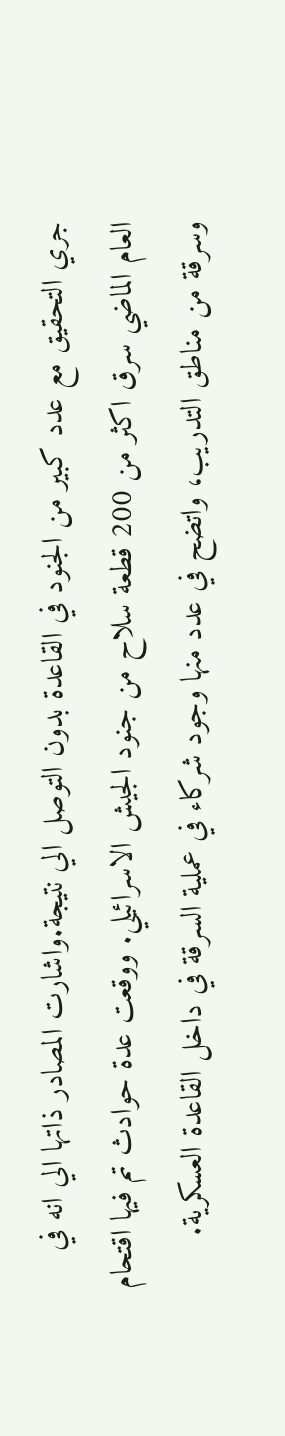جري التحقيق مع عدد كبير من الجنود في القاعدة بدون التوصل الي نتيجة.واشارت المصادر ذاتها الي انه في العام الماضي سرق اكثر من 200 قطعة سلاح من جنود الجيش الاسرائيلي. ووقعت عدة حوادث تم فيها اقتحام وسرقة من مناطق التدريب، واتضح في عدد منها وجود شركاء في عملية السرقة في داخل القاعدة العسكرية.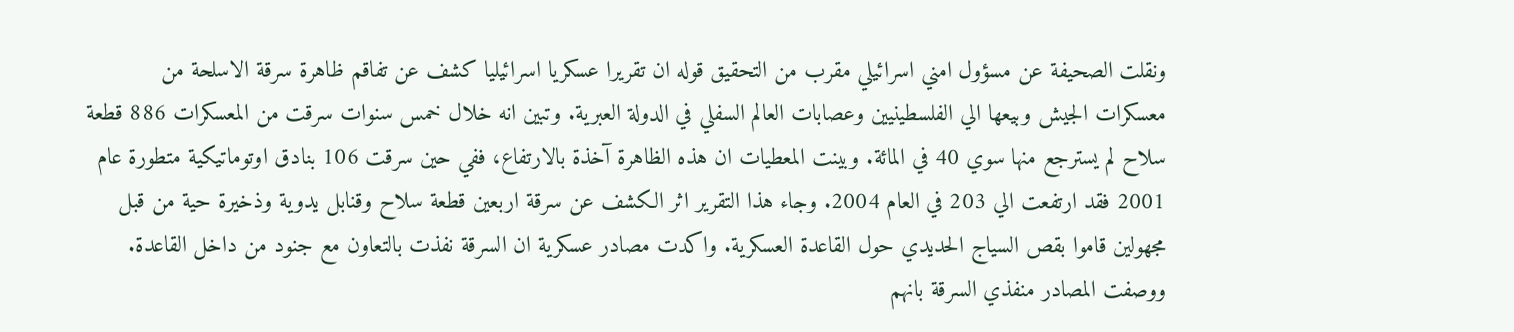ونقلت الصحيفة عن مسؤول امني اسرائيلي مقرب من التحقيق قوله ان تقريرا عسكريا اسرائيليا كشف عن تفاقم ظاهرة سرقة الاسلحة من معسكرات الجيش وبيعها الي الفلسطينيين وعصابات العالم السفلي في الدولة العبرية. وتبين انه خلال خمس سنوات سرقت من المعسكرات 886 قطعة سلاح لم يسترجع منها سوي 40 في المائة. وبينت المعطيات ان هذه الظاهرة آخذة بالارتفاع، ففي حين سرقت 106 بنادق اوتوماتيكية متطورة عام 2001 فقد ارتفعت الي 203 في العام 2004. وجاء هذا التقرير اثر الكشف عن سرقة اربعين قطعة سلاح وقنابل يدوية وذخيرة حية من قبل مجهولين قاموا بقص السياج الحديدي حول القاعدة العسكرية. واكدت مصادر عسكرية ان السرقة نفذت بالتعاون مع جنود من داخل القاعدة. ووصفت المصادر منفذي السرقة بانهم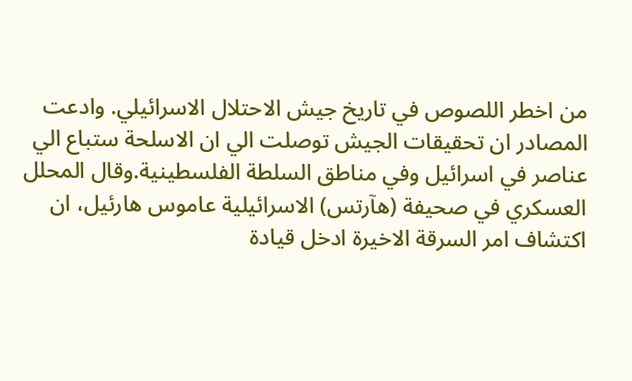من اخطر اللصوص في تاريخ جيش الاحتلال الاسرائيلي. وادعت المصادر ان تحقيقات الجيش توصلت الي ان الاسلحة ستباع الي عناصر في اسرائيل وفي مناطق السلطة الفلسطينية.وقال المحلل العسكري في صحيفة (هآرتس) الاسرائيلية عاموس هارئيل، ان اكتشاف امر السرقة الاخيرة ادخل قيادة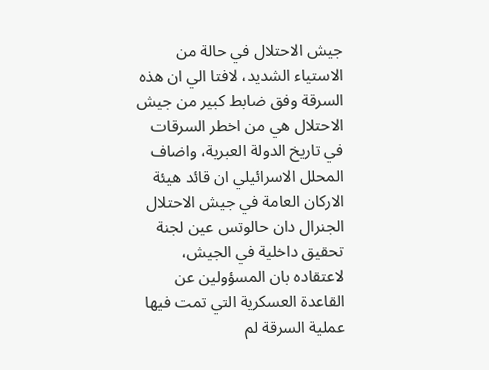جيش الاحتلال في حالة من الاستياء الشديد، لافتا الي ان هذه السرقة وفق ضابط كبير من جيش الاحتلال هي من اخطر السرقات في تاريخ الدولة العبرية، واضاف المحلل الاسرائيلي ان قائد هيئة الاركان العامة في جيش الاحتلال الجنرال دان حالوتس عين لجنة تحقيق داخلية في الجيش، لاعتقاده بان المسؤولين عن القاعدة العسكرية التي تمت فيها عملية السرقة لم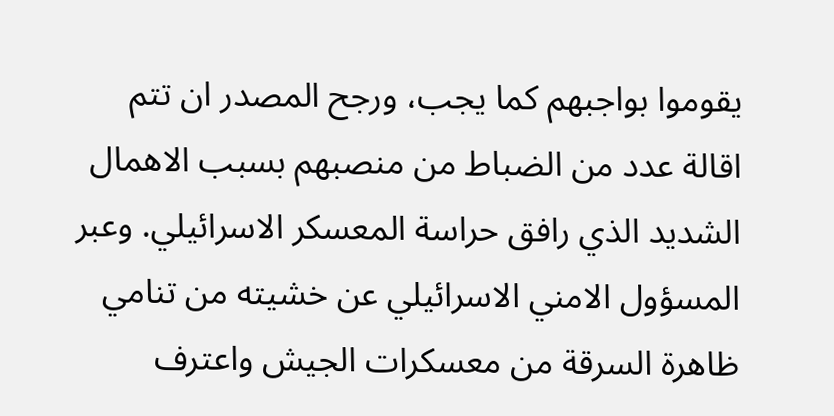يقوموا بواجبهم كما يجب، ورجح المصدر ان تتم اقالة عدد من الضباط من منصبهم بسبب الاهمال الشديد الذي رافق حراسة المعسكر الاسرائيلي. وعبر المسؤول الامني الاسرائيلي عن خشيته من تنامي ظاهرة السرقة من معسكرات الجيش واعترف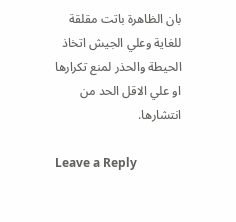بان الظاهرة باتت مقلقة للغاية وعلي الجيش اتخاذ الحيطة والحذر لمنع تكرارها او علي الاقل الحد من انتشارها.

Leave a Reply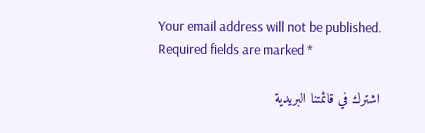Your email address will not be published. Required fields are marked *

اشترك في قائمتنا البريدية